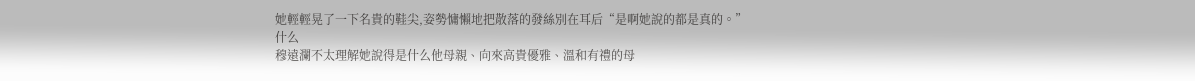她輕輕晃了一下名貴的鞋尖,姿勢慵懶地把散落的發絲別在耳后“是啊她說的都是真的。”
什么
穆遠瀾不太理解她說得是什么他母親、向來高貴優雅、溫和有禮的母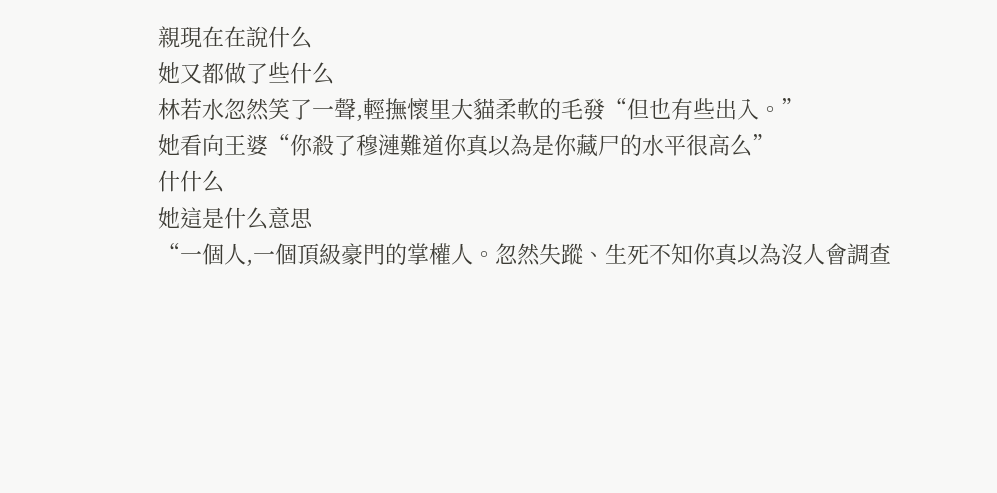親現在在說什么
她又都做了些什么
林若水忽然笑了一聲,輕撫懷里大貓柔軟的毛發“但也有些出入。”
她看向王婆“你殺了穆漣難道你真以為是你藏尸的水平很高么”
什什么
她這是什么意思
“一個人,一個頂級豪門的掌權人。忽然失蹤、生死不知你真以為沒人會調查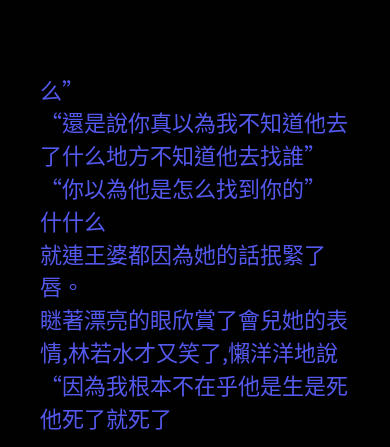么”
“還是說你真以為我不知道他去了什么地方不知道他去找誰”
“你以為他是怎么找到你的”
什什么
就連王婆都因為她的話抿緊了唇。
瞇著漂亮的眼欣賞了會兒她的表情,林若水才又笑了,懶洋洋地說“因為我根本不在乎他是生是死他死了就死了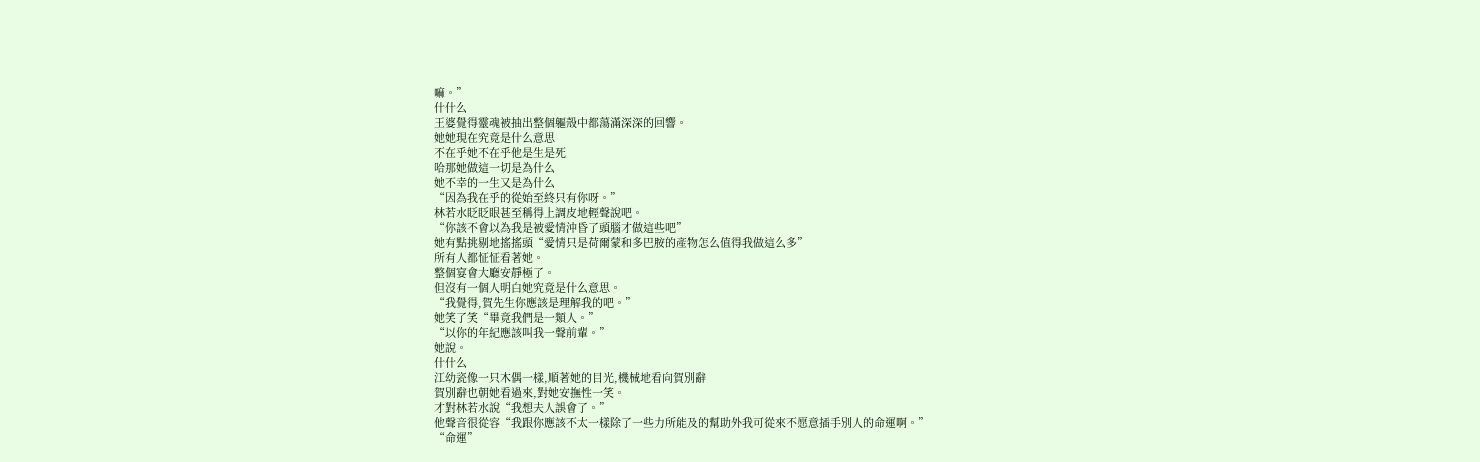嘛。”
什什么
王婆覺得靈魂被抽出整個軀殼中都蕩滿深深的回響。
她她現在究竟是什么意思
不在乎她不在乎他是生是死
哈那她做這一切是為什么
她不幸的一生又是為什么
“因為我在乎的從始至終只有你呀。”
林若水眨眨眼甚至稱得上調皮地輕聲說吧。
“你該不會以為我是被愛情沖昏了頭腦才做這些吧”
她有點挑剔地搖搖頭“愛情只是荷爾蒙和多巴胺的產物怎么值得我做這么多”
所有人都怔怔看著她。
整個宴會大廳安靜極了。
但沒有一個人明白她究竟是什么意思。
“我覺得,賀先生你應該是理解我的吧。”
她笑了笑“畢竟我們是一類人。”
“以你的年紀應該叫我一聲前輩。”
她說。
什什么
江幼瓷像一只木偶一樣,順著她的目光,機械地看向賀別辭
賀別辭也朝她看過來,對她安撫性一笑。
才對林若水說“我想夫人誤會了。”
他聲音很從容“我跟你應該不太一樣除了一些力所能及的幫助外我可從來不愿意插手別人的命運啊。”
“命運”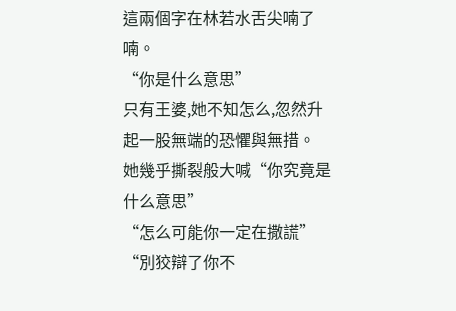這兩個字在林若水舌尖喃了喃。
“你是什么意思”
只有王婆,她不知怎么,忽然升起一股無端的恐懼與無措。
她幾乎撕裂般大喊“你究竟是什么意思”
“怎么可能你一定在撒謊”
“別狡辯了你不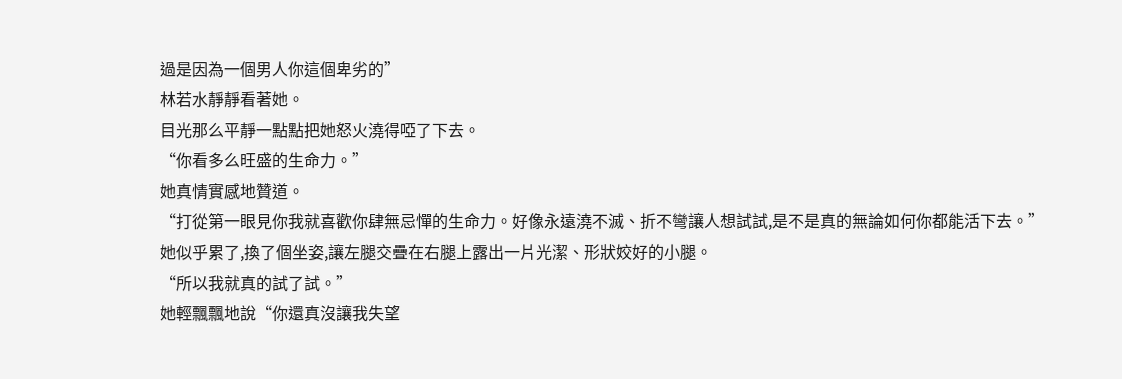過是因為一個男人你這個卑劣的”
林若水靜靜看著她。
目光那么平靜一點點把她怒火澆得啞了下去。
“你看多么旺盛的生命力。”
她真情實感地贊道。
“打從第一眼見你我就喜歡你肆無忌憚的生命力。好像永遠澆不滅、折不彎讓人想試試,是不是真的無論如何你都能活下去。”
她似乎累了,換了個坐姿,讓左腿交疊在右腿上露出一片光潔、形狀姣好的小腿。
“所以我就真的試了試。”
她輕飄飄地說“你還真沒讓我失望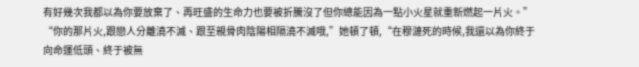有好幾次我都以為你要放棄了、再旺盛的生命力也要被折騰沒了但你總能因為一點小火星就重新燃起一片火。”
“你的那片火,跟戀人分離澆不滅、跟至親骨肉陰陽相隔澆不滅哦,”她頓了頓,“在穆漣死的時候,我還以為你終于向命運低頭、終于被無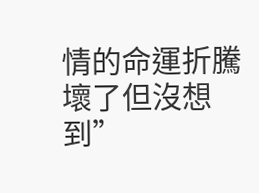情的命運折騰壞了但沒想到”